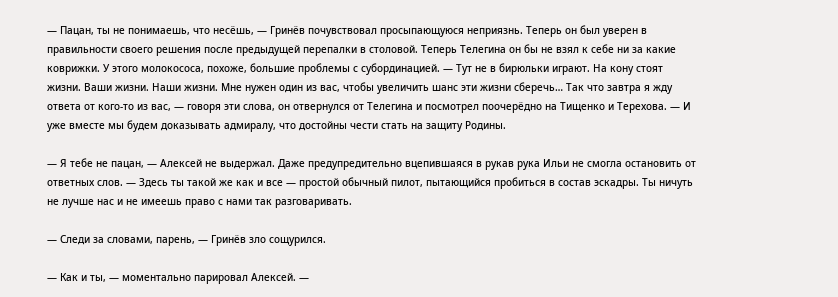— Пацан, ты не понимаешь, что несёшь, — Гринёв почувствовал просыпающуюся неприязнь. Теперь он был уверен в правильности своего решения после предыдущей перепалки в столовой. Теперь Телегина он бы не взял к себе ни за какие коврижки. У этого молокососа, похоже, большие проблемы с субординацией. — Тут не в бирюльки играют. На кону стоят жизни. Ваши жизни. Наши жизни. Мне нужен один из вас, чтобы увеличить шанс эти жизни сберечь… Так что завтра я жду ответа от кого-то из вас, — говоря эти слова, он отвернулся от Телегина и посмотрел поочерёдно на Тищенко и Терехова. — И уже вместе мы будем доказывать адмиралу, что достойны чести стать на защиту Родины.

— Я тебе не пацан, — Алексей не выдержал. Даже предупредительно вцепившаяся в рукав рука Ильи не смогла остановить от ответных слов. — Здесь ты такой же как и все — простой обычный пилот, пытающийся пробиться в состав эскадры. Ты ничуть не лучше нас и не имеешь право с нами так разговаривать.

— Следи за словами, парень, — Гринёв зло сощурился.

— Как и ты, — моментально парировал Алексей. —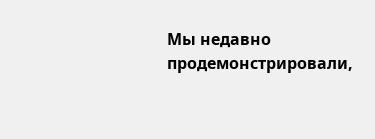Мы недавно продемонстрировали,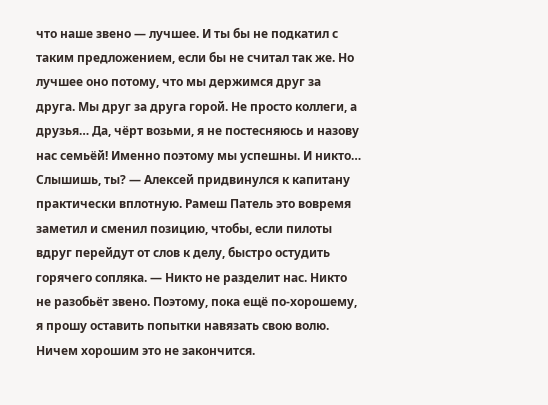что наше звено — лучшее. И ты бы не подкатил с таким предложением, если бы не считал так же. Но лучшее оно потому, что мы держимся друг за друга. Мы друг за друга горой. Не просто коллеги, а друзья… Да, чёрт возьми, я не постесняюсь и назову нас семьёй! Именно поэтому мы успешны. И никто… Слышишь, ты? — Алексей придвинулся к капитану практически вплотную. Рамеш Патель это вовремя заметил и сменил позицию, чтобы, если пилоты вдруг перейдут от слов к делу, быстро остудить горячего сопляка. — Никто не разделит нас. Никто не разобьёт звено. Поэтому, пока ещё по-хорошему, я прошу оставить попытки навязать свою волю. Ничем хорошим это не закончится.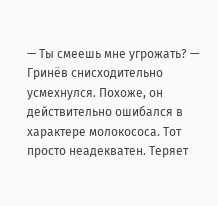— Ты смеешь мне угрожать? — Гринёв снисходительно усмехнулся. Похоже, он действительно ошибался в характере молокососа. Тот просто неадекватен. Теряет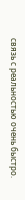связь с реальностью очень быстро.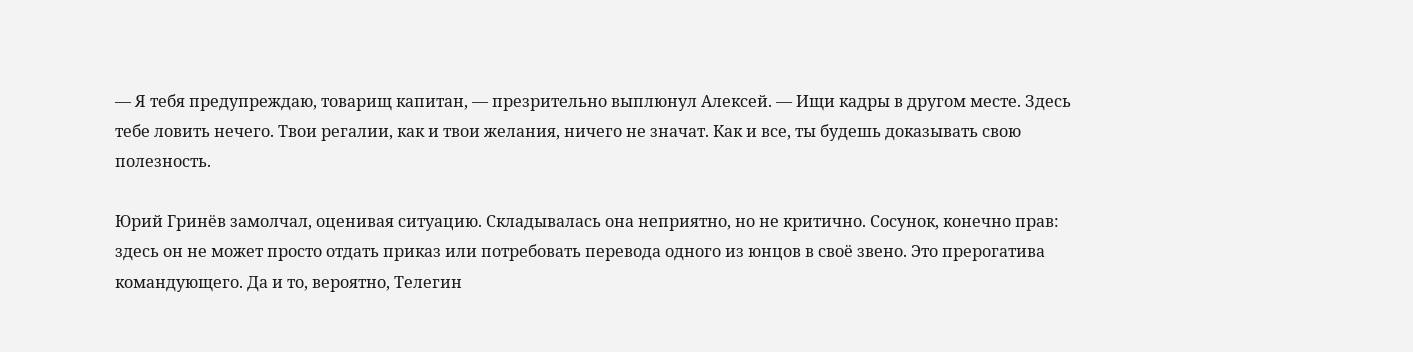— Я тебя предупреждаю, товарищ капитан, — презрительно выплюнул Алексей. — Ищи кадры в другом месте. Здесь тебе ловить нечего. Твои регалии, как и твои желания, ничего не значат. Как и все, ты будешь доказывать свою полезность.

Юрий Гринёв замолчал, оценивая ситуацию. Складывалась она неприятно, но не критично. Сосунок, конечно прав: здесь он не может просто отдать приказ или потребовать перевода одного из юнцов в своё звено. Это прерогатива командующего. Да и то, вероятно, Телегин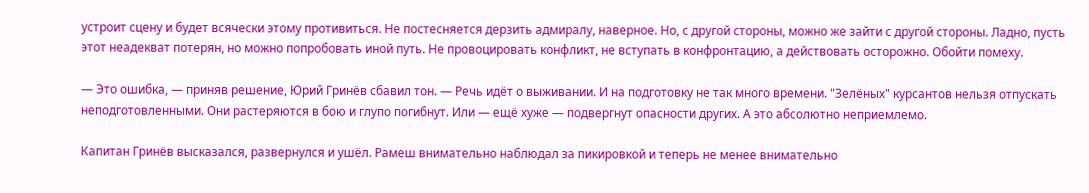устроит сцену и будет всячески этому противиться. Не постесняется дерзить адмиралу, наверное. Но, с другой стороны, можно же зайти с другой стороны. Ладно, пусть этот неадекват потерян, но можно попробовать иной путь. Не провоцировать конфликт, не вступать в конфронтацию, а действовать осторожно. Обойти помеху.

— Это ошибка, — приняв решение, Юрий Гринёв сбавил тон. — Речь идёт о выживании. И на подготовку не так много времени. "Зелёных" курсантов нельзя отпускать неподготовленными. Они растеряются в бою и глупо погибнут. Или — ещё хуже — подвергнут опасности других. А это абсолютно неприемлемо.

Капитан Гринёв высказался, развернулся и ушёл. Рамеш внимательно наблюдал за пикировкой и теперь не менее внимательно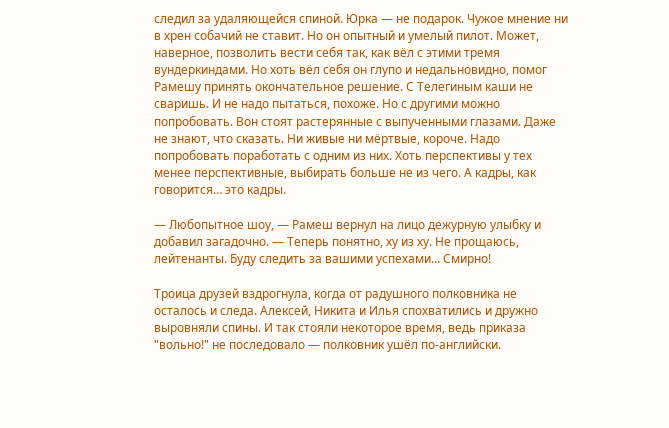следил за удаляющейся спиной. Юрка — не подарок. Чужое мнение ни в хрен собачий не ставит. Но он опытный и умелый пилот. Может, наверное, позволить вести себя так, как вёл с этими тремя вундеркиндами. Но хоть вёл себя он глупо и недальновидно, помог Рамешу принять окончательное решение. С Телегиным каши не сваришь. И не надо пытаться, похоже. Но с другими можно попробовать. Вон стоят растерянные с выпученными глазами. Даже не знают, что сказать. Ни живые ни мёртвые, короче. Надо попробовать поработать с одним из них. Хоть перспективы у тех менее перспективные, выбирать больше не из чего. А кадры, как говорится… это кадры.

— Любопытное шоу, — Рамеш вернул на лицо дежурную улыбку и добавил загадочно. — Теперь понятно, ху из ху. Не прощаюсь, лейтенанты. Буду следить за вашими успехами… Смирно!

Троица друзей вздрогнула, когда от радушного полковника не осталось и следа. Алексей, Никита и Илья спохватились и дружно выровняли спины. И так стояли некоторое время, ведь приказа "вольно!" не последовало — полковник ушёл по-английски.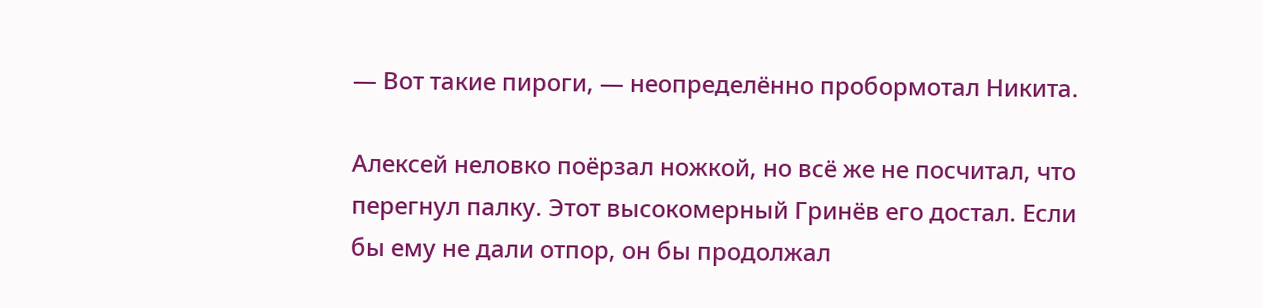— Вот такие пироги, — неопределённо пробормотал Никита.

Алексей неловко поёрзал ножкой, но всё же не посчитал, что перегнул палку. Этот высокомерный Гринёв его достал. Если бы ему не дали отпор, он бы продолжал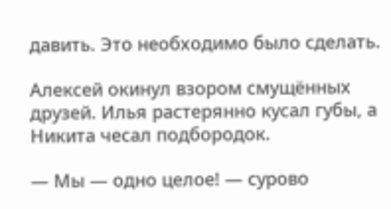давить. Это необходимо было сделать.

Алексей окинул взором смущённых друзей. Илья растерянно кусал губы, а Никита чесал подбородок.

— Мы — одно целое! — сурово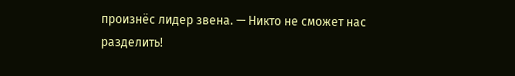произнёс лидер звена. — Никто не сможет нас разделить!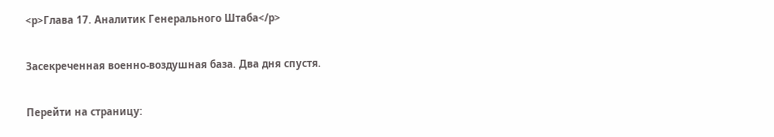<p>Глава 17. Аналитик Генерального Штаба</p>

Засекреченная военно-воздушная база. Два дня спустя.

Перейти на страницу: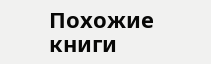Похожие книги